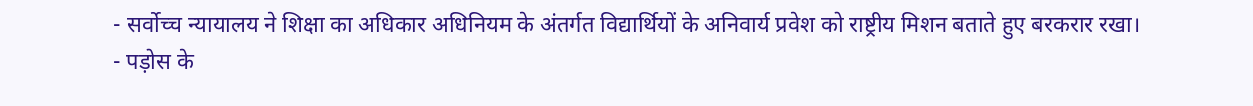- सर्वोच्च न्यायालय ने शिक्षा का अधिकार अधिनियम के अंतर्गत विद्यार्थियों के अनिवार्य प्रवेश को राष्ट्रीय मिशन बताते हुए बरकरार रखा।
- पड़ोस के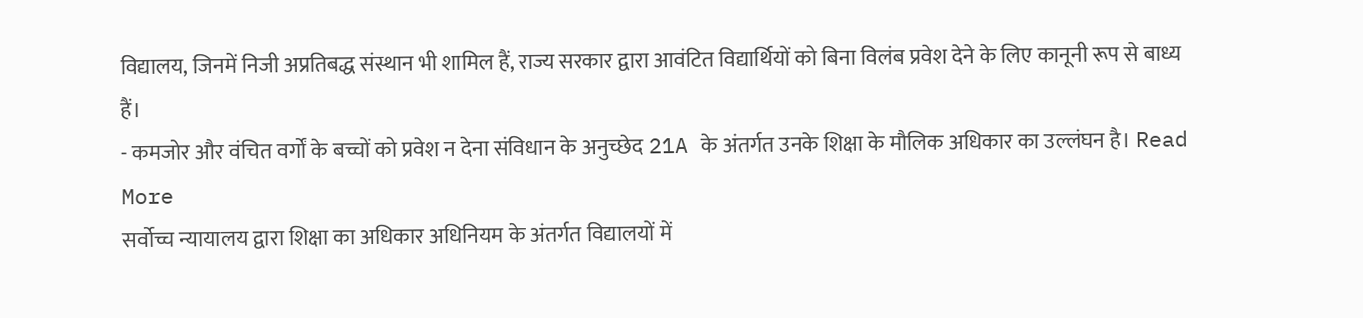विद्यालय, जिनमें निजी अप्रतिबद्ध संस्थान भी शामिल हैं, राज्य सरकार द्वारा आवंटित विद्यार्थियों को बिना विलंब प्रवेश देने के लिए कानूनी रूप से बाध्य हैं।
- कमजोर और वंचित वर्गों के बच्चों को प्रवेश न देना संविधान के अनुच्छेद 21A के अंतर्गत उनके शिक्षा के मौलिक अधिकार का उल्लंघन है। Read More
सर्वोच्च न्यायालय द्वारा शिक्षा का अधिकार अधिनियम के अंतर्गत विद्यालयों में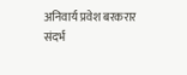अनिवार्य प्रवेश बरकरार
संदर्भ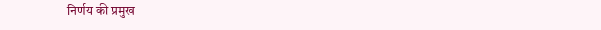निर्णय की प्रमुख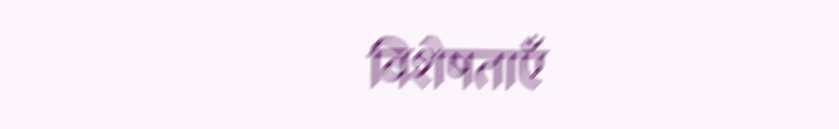विशेषताएँ